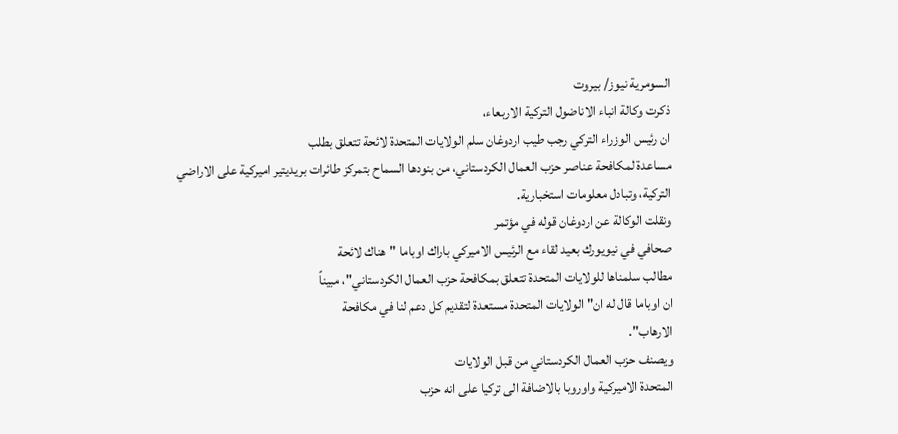السومرية نيوز/ بيروت
ذكرت وكالة انباء الاناضول التركية الاربعاء،
ان رئيس الوزراء التركي رجب طيب اردوغان سلم الولايات المتحدة لائحة تتعلق بطلب
مساعدة لمكافحة عناصر حزب العمال الكردستاني، من بنودها السماح بتمركز طائرات بريديتير اميركية على الاراضي
التركية، وتبادل معلومات استخبارية.
ونقلت الوكالة عن اردوغان قوله في مؤتمر
صحافي في نيويورك بعيد لقاء مع الرئيس الاميركي باراك اوباما "هناك لائحة
مطالب سلمناها للولايات المتحدة تتعلق بمكافحة حزب العمال الكردستاني"، مبيناً
ان اوباما قال له ان" الولايات المتحدة مستعدة لتقديم كل دعم لنا في مكافحة
الارهاب".
ويصنف حزب العمال الكردستاني من قبل الولايات
المتحدة الاميركية واوروبا بالاضافة الى تركيا على انه حزب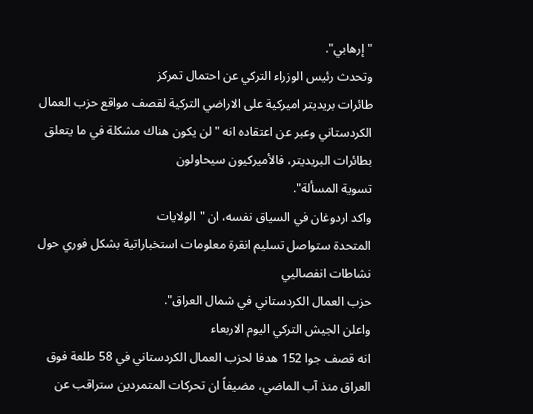"إرهابي".
وتحدث رئيس الوزراء التركي عن احتمال تمركز
طائرات بريديتر اميركية على الاراضي التركية لقصف مواقع حزب العمال الكردستاني وعبر عن اعتقاده انه "لن يكون هناك مشكلة في ما يتعلق بطائرات البريديتر، فالأميركيون سيحاولون
تسوية المسألة".
واكد اردوغان في السياق نفسه، ان "الولايات
المتحدة ستواصل تسليم انقرة معلومات استخباراتية بشكل فوري حول نشاطات انفصاليي
حزب العمال الكردستاني في شمال العراق".
واعلن الجيش التركي اليوم الاربعاء
انه قصف جوا 152 هدفا لحزب العمال الكردستاني في 58 طلعة فوق العراق منذ آب الماضي، مضيفاً ان تحركات المتمردين ستراقب عن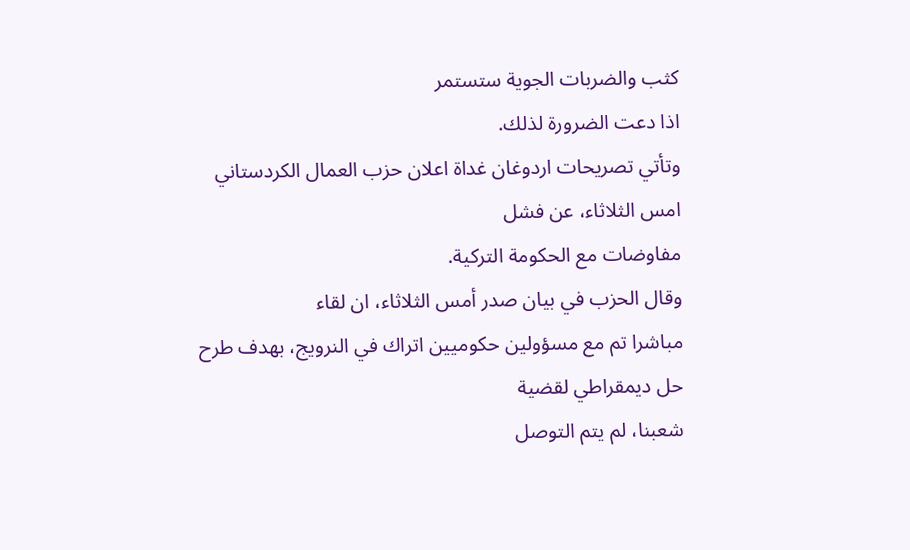كثب والضربات الجوية ستستمر
اذا دعت الضرورة لذلك.
وتأتي تصريحات اردوغان غداة اعلان حزب العمال الكردستاني امس الثلاثاء، عن فشل
مفاوضات مع الحكومة التركية.
وقال الحزب في بيان صدر أمس الثلاثاء، ان لقاء
مباشرا تم مع مسؤولين حكوميين اتراك في النرويج، بهدف طرح حل ديمقراطي لقضية
شعبنا، لم يتم التوصل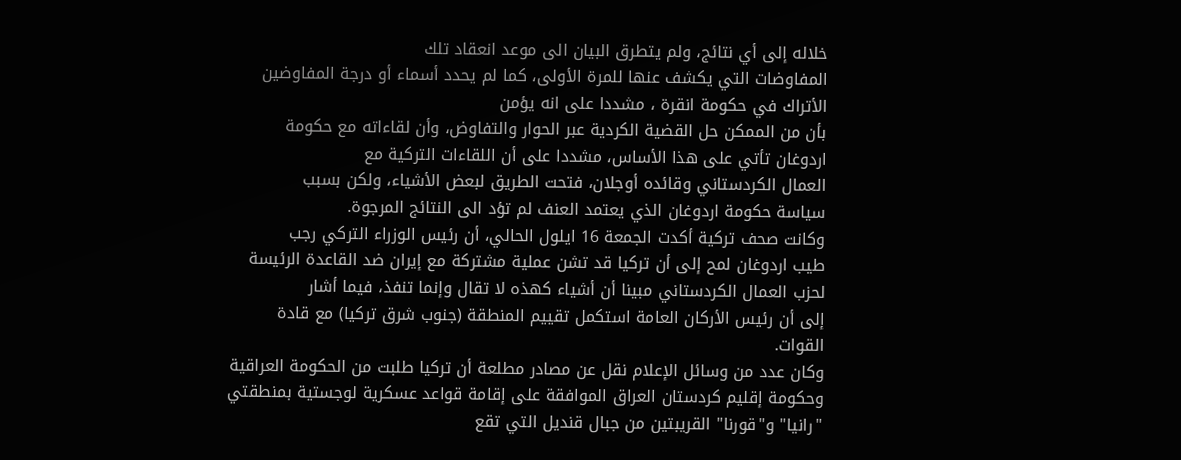خلاله إلى أي نتائج، ولم يتطرق البيان الى موعد انعقاد تلك
المفاوضات التي يكشف عنها للمرة الأولى، كما لم يحدد أسماء أو درجة المفاوضين
الأتراك في حكومة انقرة ، مشددا على انه يؤمن
بأن من الممكن حل القضية الكردية عبر الحوار والتفاوض، وأن لقاءاته مع حكومة
اردوغان تأتي على هذا الأساس، مشددا على أن اللقاءات التركية مع
العمال الكردستاني وقائده أوجلان، فتحت الطريق لبعض الأشياء، ولكن بسبب
سياسة حكومة اردوغان الذي يعتمد العنف لم تؤد الى النتائج المرجوة.
وكانت صحف تركية أكدت الجمعة 16 ايلول الحالي، أن رئيس الوزراء التركي رجب
طيب اردوغان لمح إلى أن تركيا قد تشن عملية مشتركة مع إيران ضد القاعدة الرئيسة
لحزب العمال الكردستاني مبينا أن أشياء كهذه لا تقال وإنما تنفذ، فيما أشار
إلى أن رئيس الأركان العامة استكمل تقييم المنطقة (جنوب شرق تركيا) مع قادة
القوات.
وكان عدد من وسائل الإعلام نقل عن مصادر مطلعة أن تركيا طلبت من الحكومة العراقية
وحكومة إقليم كردستان العراق الموافقة على إقامة قواعد عسكرية لوجستية بمنطقتي
"رانيا" و"قورنا" القريبتين من جبال قنديل التي تقع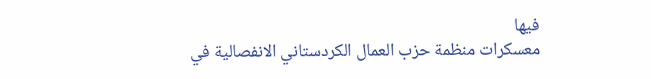فيها
معسكرات منظمة حزب العمال الكردستاني الانفصالية في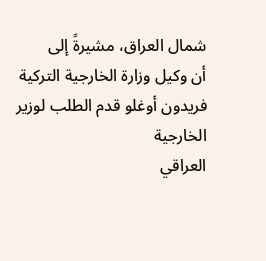شمال العراق، مشيرةً إلى
أن وكيل وزارة الخارجية التركية فريدون أوغلو قدم الطلب لوزير الخارجية
العراقي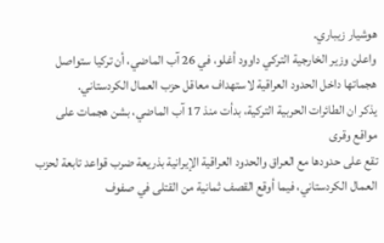هوشيار زيباري.
واعلن وزير الخارجية التركي داوود أغلو، في 26 آب الماضي، أن تركيا ستواصل
هجماتها داخل الحدود العراقية لاستهداف معاقل حزب العمال الكردستاني.
يذكر ان الطائرات الحربية التركية، بدأت منذ 17 آب الماضي، بشن هجمات على مواقع وقرى
تقع على حدودها مع العراق والحدود العراقية الإيرانية بذريعة ضرب قواعد تابعة لحزب
العمال الكردستاني، فيما أوقع القصف ثمانية من القتلى في صفوف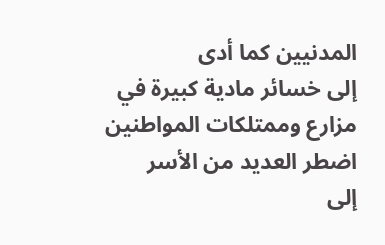المدنيين كما أدى
إلى خسائر مادية كبيرة في مزارع وممتلكات المواطنين اضطر العديد من الأسر
إلى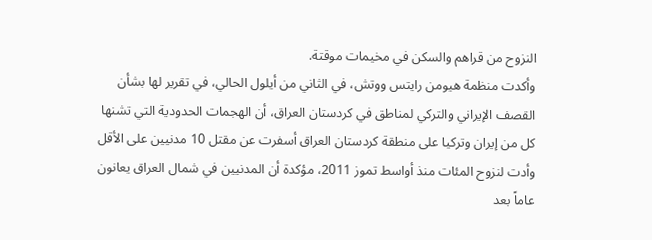النزوح من قراهم والسكن في مخيمات موقتة.
وأكدت منظمة هيومن رايتس ووتش، في الثاني من أيلول الحالي، في تقرير لها بشأن
القصف الإيراني والتركي لمناطق في كردستان العراق، أن الهجمات الحدودية التي تشنها
كل من إيران وتركيا على منطقة كردستان العراق أسفرت عن مقتل 10 مدنيين على الأقل
وأدت لنزوح المئات منذ أواسط تموز 2011، مؤكدة أن المدنيين في شمال العراق يعانون
عاماً بعد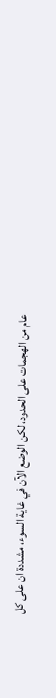عام من الهجمات على الحدود، لكن الوضع الآن في غاية السوء، مشددة ان على كل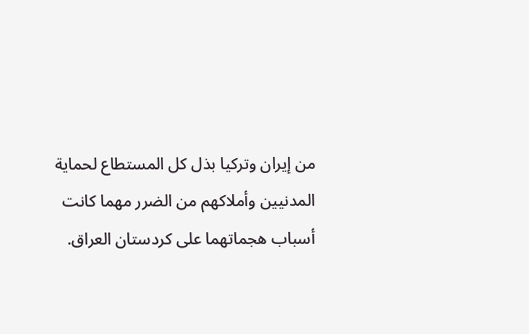من إيران وتركيا بذل كل المستطاع لحماية المدنيين وأملاكهم من الضرر مهما كانت
أسباب هجماتهما على كردستان العراق.